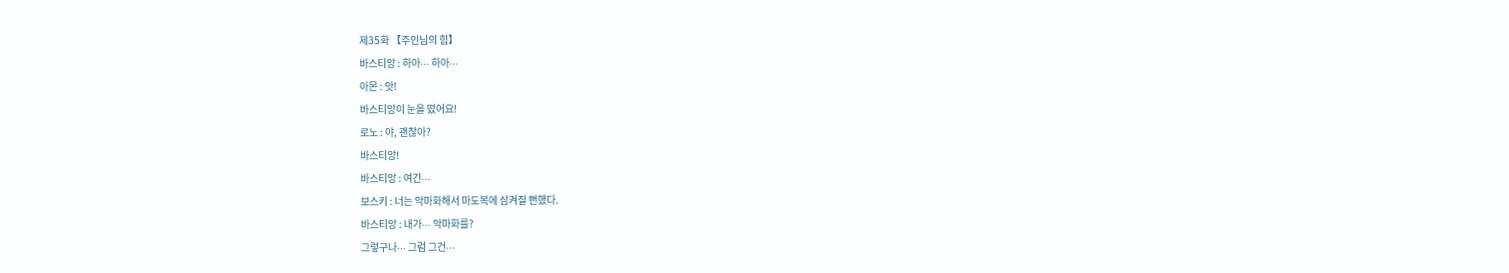제35화 【주인님의 힘】
바스티앙 : 하아∙∙∙ 하아∙∙∙
아몬 : 앗!
바스티앙이 눈을 떴어요!
로노 : 야, 괜찮아?
바스티앙!
바스티앙 : 여긴∙∙∙
보스키 : 너는 악마화해서 마도복에 삼켜질 뻔했다.
바스티앙 : 내가∙∙∙ 악마화를?
그렇구나∙∙∙ 그럼 그건∙∙∙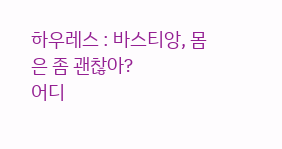하우레스 : 바스티앙, 몸은 좀 괜찮아?
어디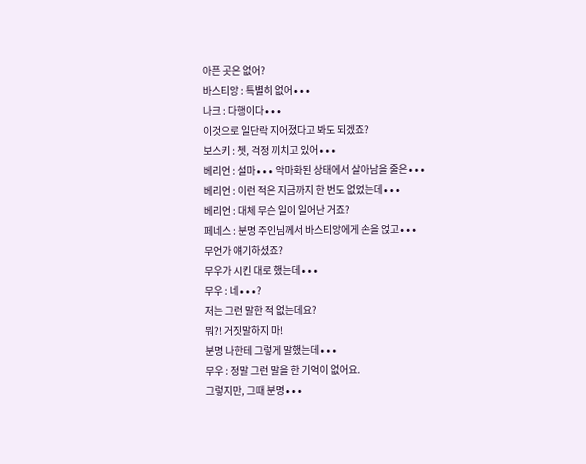아픈 곳은 없어?
바스티앙 : 특별히 없어∙∙∙
나크 : 다행이다∙∙∙
이것으로 일단락 지어졌다고 봐도 되겠죠?
보스키 : 쳇, 걱정 끼치고 있어∙∙∙
베리언 : 설마∙∙∙ 악마화된 상태에서 살아남을 줄은∙∙∙
베리언 : 이런 적은 지금까지 한 번도 없었는데∙∙∙
베리언 : 대체 무슨 일이 일어난 거죠?
페네스 : 분명 주인님께서 바스티앙에게 손을 얹고∙∙∙
무언가 얘기하셨죠?
무우가 시킨 대로 했는데∙∙∙
무우 : 네∙∙∙?
저는 그런 말한 적 없는데요?
뭐?! 거짓말하지 마!
분명 나한테 그렇게 말했는데∙∙∙
무우 : 정말 그런 말을 한 기억이 없어요.
그렇지만, 그때 분명∙∙∙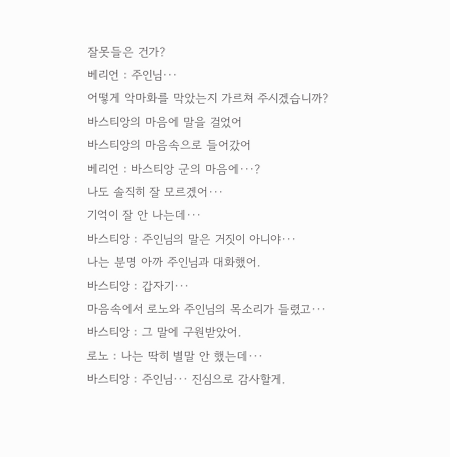잘못들은 건가?
베리언 : 주인님∙∙∙
어떻게 악마화를 막았는지 가르쳐 주시겠습니까?
바스티앙의 마음에 말을 걸었어
바스티앙의 마음속으로 들어갔어
베리언 : 바스티앙 군의 마음에∙∙∙?
나도 솔직히 잘 모르겠어∙∙∙
기억이 잘 안 나는데∙∙∙
바스티앙 : 주인님의 말은 거짓이 아니야∙∙∙
나는 분명 아까 주인님과 대화했어.
바스티앙 : 갑자기∙∙∙
마음속에서 로노와 주인님의 목소리가 들렸고∙∙∙
바스티앙 : 그 말에 구원받았어.
로노 : 나는 딱히 별말 안 했는데∙∙∙
바스티앙 : 주인님∙∙∙ 진심으로 감사할게.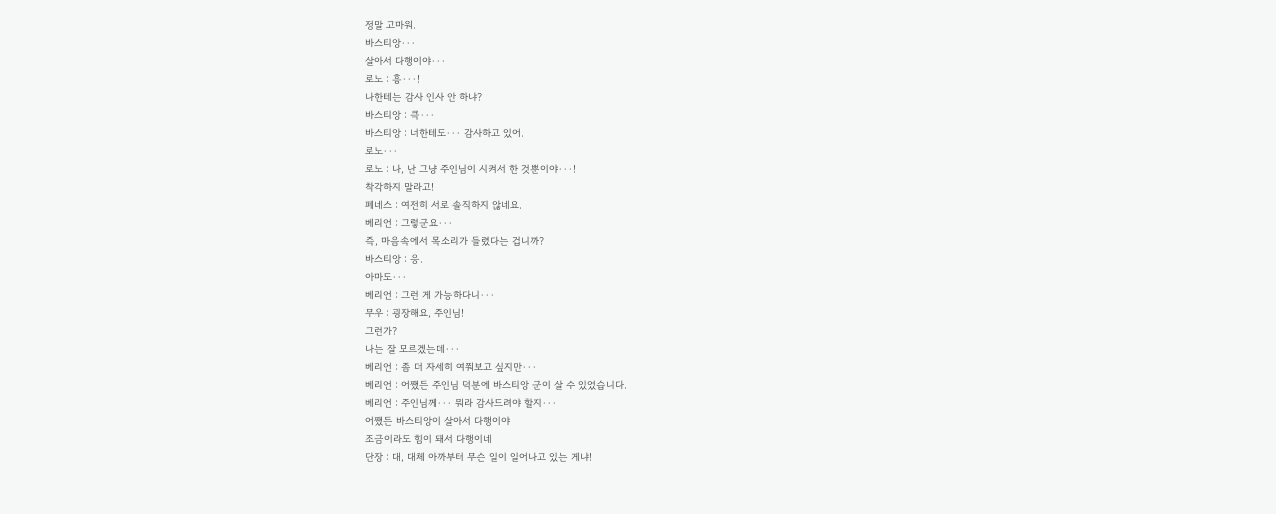정말 고마워.
바스티앙∙∙∙
살아서 다행이야∙∙∙
로노 : 흥∙∙∙!
나한테는 감사 인사 안 하냐?
바스티앙 : 큭∙∙∙
바스티앙 : 너한테도∙∙∙ 감사하고 있어.
로노∙∙∙
로노 : 나, 난 그냥 주인님이 시켜서 한 것뿐이야∙∙∙!
착각하지 말라고!
페네스 : 여전히 서로 솔직하지 않네요.
베리언 : 그렇군요∙∙∙
즉, 마음속에서 목소리가 들렸다는 겁니까?
바스티앙 : 응.
아마도∙∙∙
베리언 : 그런 게 가능하다니∙∙∙
무우 : 굉장해요, 주인님!
그런가?
나는 잘 모르겠는데∙∙∙
베리언 : 좀 더 자세히 여쭤보고 싶지만∙∙∙
베리언 : 어쨌든 주인님 덕분에 바스티앙 군이 살 수 있었습니다.
베리언 : 주인님께∙∙∙ 뭐라 감사드려야 할지∙∙∙
어쨌든 바스티앙이 살아서 다행이야
조금이라도 힘이 돼서 다행이네
단장 : 대, 대체 아까부터 무슨 일이 일어나고 있는 게냐!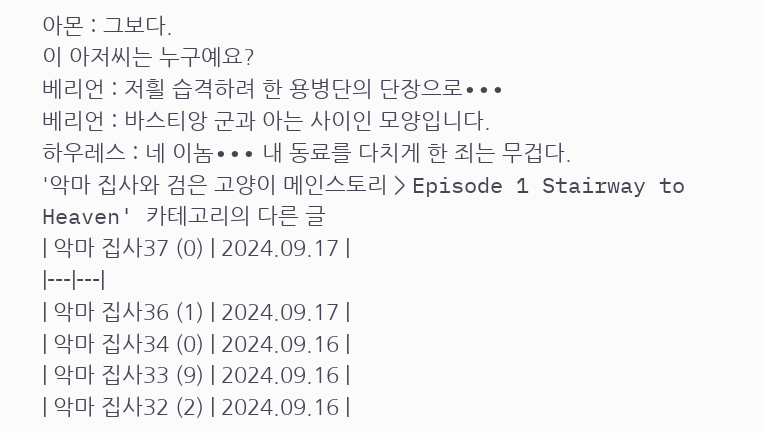아몬 : 그보다.
이 아저씨는 누구예요?
베리언 : 저흴 습격하려 한 용병단의 단장으로∙∙∙
베리언 : 바스티앙 군과 아는 사이인 모양입니다.
하우레스 : 네 이놈∙∙∙ 내 동료를 다치게 한 죄는 무겁다.
'악마 집사와 검은 고양이 메인스토리 > Episode 1 Stairway to Heaven' 카테고리의 다른 글
| 악마 집사37 (0) | 2024.09.17 |
|---|---|
| 악마 집사36 (1) | 2024.09.17 |
| 악마 집사34 (0) | 2024.09.16 |
| 악마 집사33 (9) | 2024.09.16 |
| 악마 집사32 (2) | 2024.09.16 |